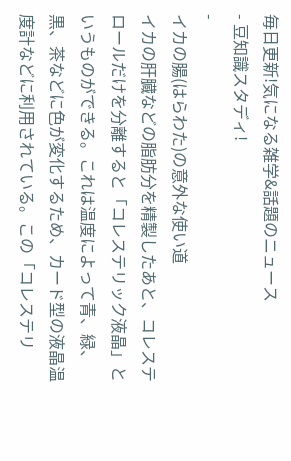毎日更新!気になる雑学&話題のニュース
- 豆知識スタディ!
-
イカの腸(はらわた)の意外な使い道
イカの肝臓などの脂肪分を精製したあと、コレステロールだけを分離すると「コレステリック液晶」というものができる。これは温度によって青、緑、黒、茶などに色が変化するため、カード型の液晶温度計などに利用されている。この「コレステリ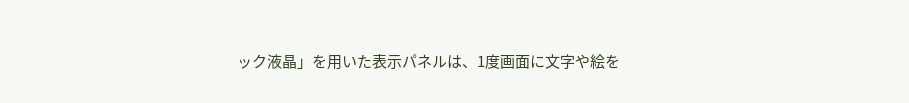ック液晶」を用いた表示パネルは、1度画面に文字や絵を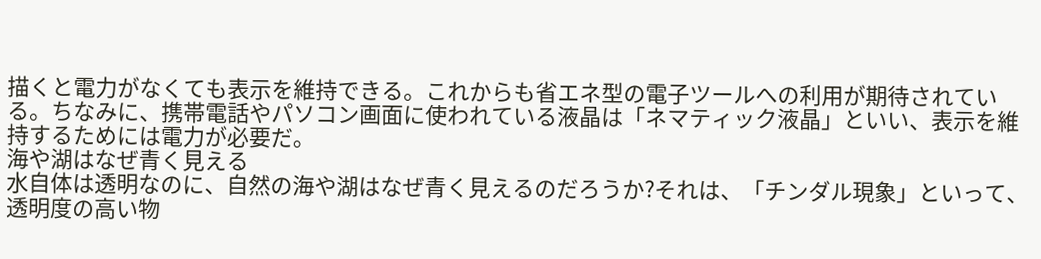描くと電力がなくても表示を維持できる。これからも省エネ型の電子ツールへの利用が期待されている。ちなみに、携帯電話やパソコン画面に使われている液晶は「ネマティック液晶」といい、表示を維持するためには電力が必要だ。
海や湖はなぜ青く見える
水自体は透明なのに、自然の海や湖はなぜ青く見えるのだろうか?それは、「チンダル現象」といって、透明度の高い物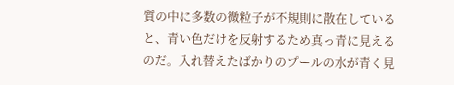質の中に多数の微粒子が不規則に散在していると、青い色だけを反射するため真っ青に見えるのだ。入れ替えたばかりのプールの水が青く見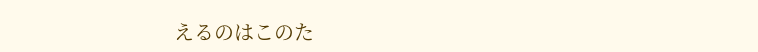えるのはこのた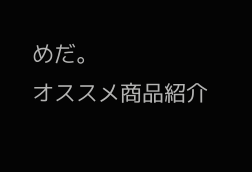めだ。
オススメ商品紹介